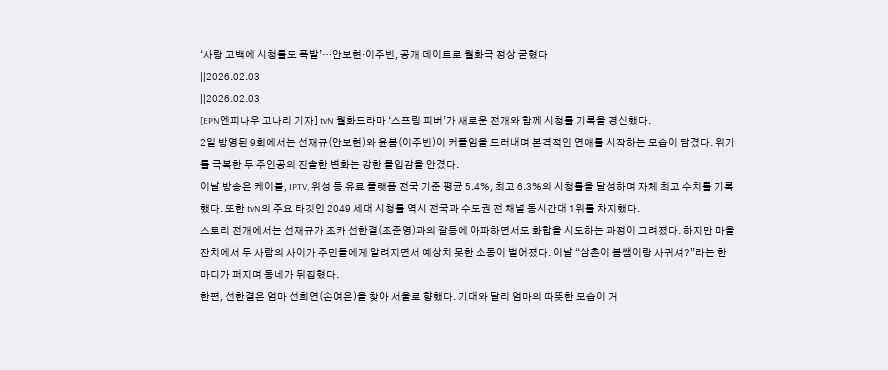‘사랑 고백에 시청률도 폭발’…안보현·이주빈, 공개 데이트로 월화극 정상 굳혔다
||2026.02.03
||2026.02.03
[EPN엔피나우 고나리 기자] tvN 월화드라마 ‘스프링 피버’가 새로운 전개와 함께 시청률 기록을 경신했다.
2일 방영된 9회에서는 선재규(안보현)와 윤봄(이주빈)이 커플임을 드러내며 본격적인 연애를 시작하는 모습이 담겼다. 위기를 극복한 두 주인공의 진솔한 변화는 강한 몰입감을 안겼다.
이날 방송은 케이블, IPTV, 위성 등 유료 플랫폼 전국 기준 평균 5.4%, 최고 6.3%의 시청률을 달성하며 자체 최고 수치를 기록했다. 또한 tvN의 주요 타깃인 2049 세대 시청률 역시 전국과 수도권 전 채널 동시간대 1위를 차지했다.
스토리 전개에서는 선재규가 조카 선한결(조준영)과의 갈등에 아파하면서도 화합을 시도하는 과정이 그려졌다. 하지만 마을 잔치에서 두 사람의 사이가 주민들에게 알려지면서 예상치 못한 소동이 벌어졌다. 이날 “삼촌이 봄쌤이랑 사귀셔?”라는 한마디가 퍼지며 동네가 뒤집혔다.
한편, 선한결은 엄마 선희연(손여은)을 찾아 서울로 향했다. 기대와 달리 엄마의 따뜻한 모습이 거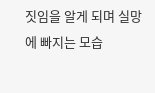짓임을 알게 되며 실망에 빠지는 모습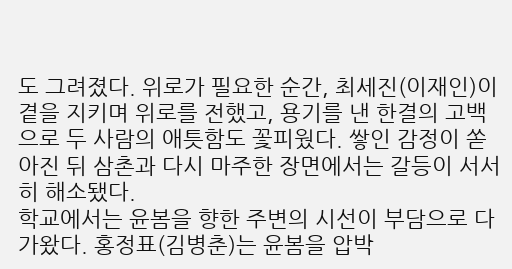도 그려졌다. 위로가 필요한 순간, 최세진(이재인)이 곁을 지키며 위로를 전했고, 용기를 낸 한결의 고백으로 두 사람의 애틋함도 꽃피웠다. 쌓인 감정이 쏟아진 뒤 삼촌과 다시 마주한 장면에서는 갈등이 서서히 해소됐다.
학교에서는 윤봄을 향한 주변의 시선이 부담으로 다가왔다. 홍정표(김병춘)는 윤봄을 압박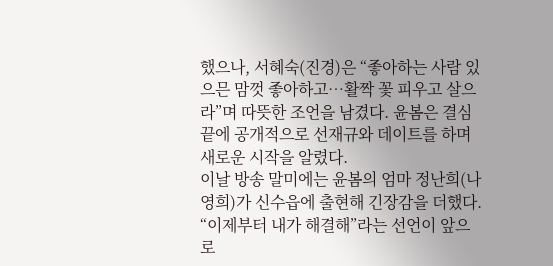했으나, 서혜숙(진경)은 “좋아하는 사람 있으믄 맘껏 좋아하고…활짝 꽃 피우고 살으라”며 따뜻한 조언을 남겼다. 윤봄은 결심 끝에 공개적으로 선재규와 데이트를 하며 새로운 시작을 알렸다.
이날 방송 말미에는 윤봄의 엄마 정난희(나영희)가 신수읍에 출현해 긴장감을 더했다. “이제부터 내가 해결해”라는 선언이 앞으로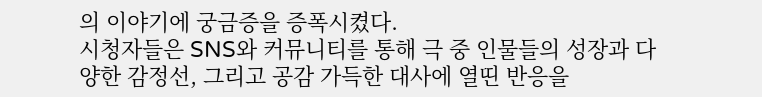의 이야기에 궁금증을 증폭시켰다.
시청자들은 SNS와 커뮤니티를 통해 극 중 인물들의 성장과 다양한 감정선, 그리고 공감 가득한 대사에 열띤 반응을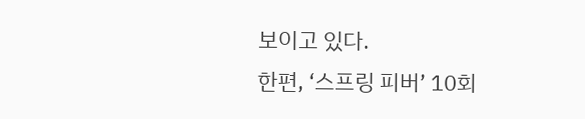보이고 있다.
한편, ‘스프링 피버’ 10회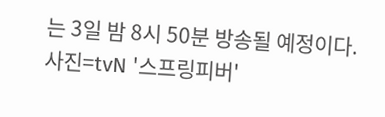는 3일 밤 8시 50분 방송될 예정이다.
사진=tvN '스프링피버'